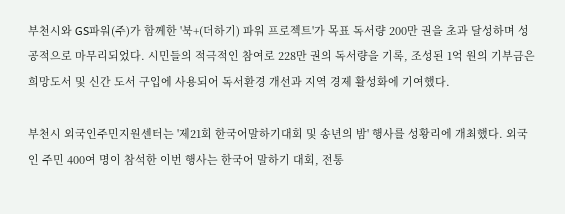부천시와 GS파워(주)가 함께한 '북+(더하기) 파워 프로젝트'가 목표 독서량 200만 권을 초과 달성하며 성공적으로 마무리되었다. 시민들의 적극적인 참여로 228만 권의 독서량을 기록, 조성된 1억 원의 기부금은 희망도서 및 신간 도서 구입에 사용되어 독서환경 개선과 지역 경제 활성화에 기여했다.

부천시 외국인주민지원센터는 '제21회 한국어말하기대회 및 송년의 밤' 행사를 성황리에 개최했다. 외국인 주민 400여 명이 참석한 이번 행사는 한국어 말하기 대회, 전통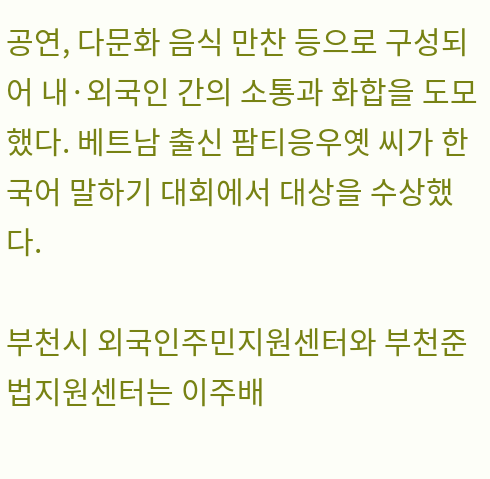공연, 다문화 음식 만찬 등으로 구성되어 내·외국인 간의 소통과 화합을 도모했다. 베트남 출신 팜티응우옛 씨가 한국어 말하기 대회에서 대상을 수상했다.

부천시 외국인주민지원센터와 부천준법지원센터는 이주배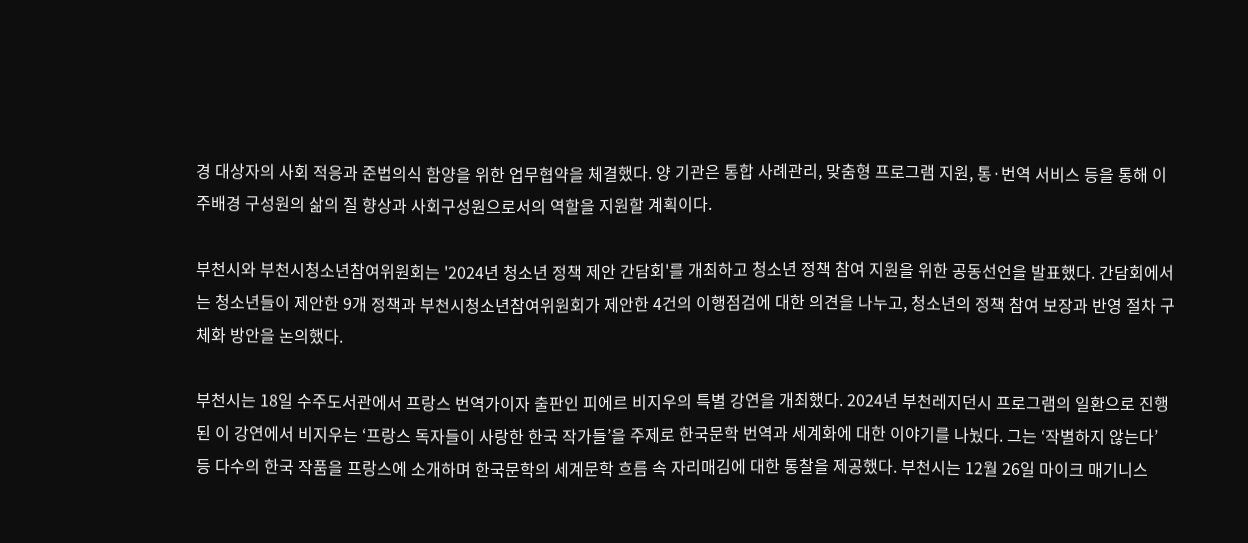경 대상자의 사회 적응과 준법의식 함양을 위한 업무협약을 체결했다. 양 기관은 통합 사례관리, 맞춤형 프로그램 지원, 통·번역 서비스 등을 통해 이주배경 구성원의 삶의 질 향상과 사회구성원으로서의 역할을 지원할 계획이다.

부천시와 부천시청소년참여위원회는 '2024년 청소년 정책 제안 간담회'를 개최하고 청소년 정책 참여 지원을 위한 공동선언을 발표했다. 간담회에서는 청소년들이 제안한 9개 정책과 부천시청소년참여위원회가 제안한 4건의 이행점검에 대한 의견을 나누고, 청소년의 정책 참여 보장과 반영 절차 구체화 방안을 논의했다.

부천시는 18일 수주도서관에서 프랑스 번역가이자 출판인 피에르 비지우의 특별 강연을 개최했다. 2024년 부천레지던시 프로그램의 일환으로 진행된 이 강연에서 비지우는 ‘프랑스 독자들이 사랑한 한국 작가들’을 주제로 한국문학 번역과 세계화에 대한 이야기를 나눴다. 그는 ‘작별하지 않는다’ 등 다수의 한국 작품을 프랑스에 소개하며 한국문학의 세계문학 흐름 속 자리매김에 대한 통찰을 제공했다. 부천시는 12월 26일 마이크 매기니스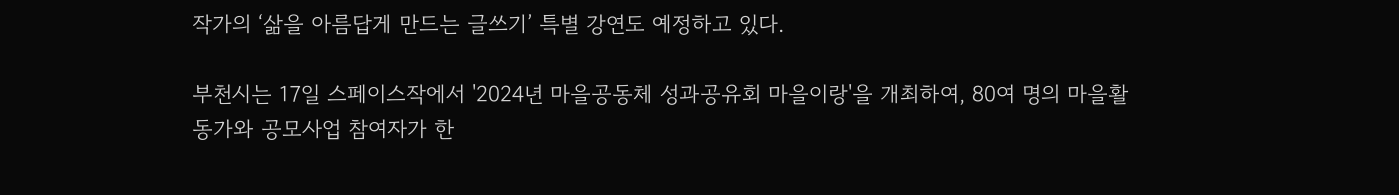작가의 ‘삶을 아름답게 만드는 글쓰기’ 특별 강연도 예정하고 있다.

부천시는 17일 스페이스작에서 '2024년 마을공동체 성과공유회 마을이랑'을 개최하여, 80여 명의 마을활동가와 공모사업 참여자가 한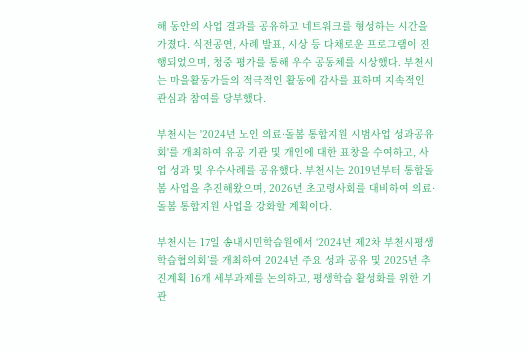해 동안의 사업 결과를 공유하고 네트워크를 형성하는 시간을 가졌다. 식전공연, 사례 발표, 시상 등 다채로운 프로그램이 진행되었으며, 청중 평가를 통해 우수 공동체를 시상했다. 부천시는 마을활동가들의 적극적인 활동에 감사를 표하며 지속적인 관심과 참여를 당부했다.

부천시는 '2024년 노인 의료·돌봄 통합지원 시범사업 성과공유회'를 개최하여 유공 기관 및 개인에 대한 표창을 수여하고, 사업 성과 및 우수사례를 공유했다. 부천시는 2019년부터 통합돌봄 사업을 추진해왔으며, 2026년 초고령사회를 대비하여 의료·돌봄 통합지원 사업을 강화할 계획이다.

부천시는 17일 송내시민학습원에서 ‘2024년 제2차 부천시평생학습협의회’를 개최하여 2024년 주요 성과 공유 및 2025년 추진계획 16개 세부과제를 논의하고, 평생학습 활성화를 위한 기관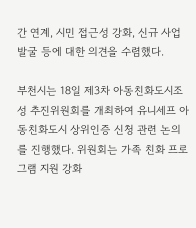간 연계, 시민 접근성 강화, 신규 사업 발굴 등에 대한 의견을 수렴했다.

부천시는 18일 제3차 아동친화도시조성 추진위원회를 개최하여 유니세프 아동친화도시 상위인증 신청 관련 논의를 진행했다. 위원회는 가족 친화 프로그램 지원 강화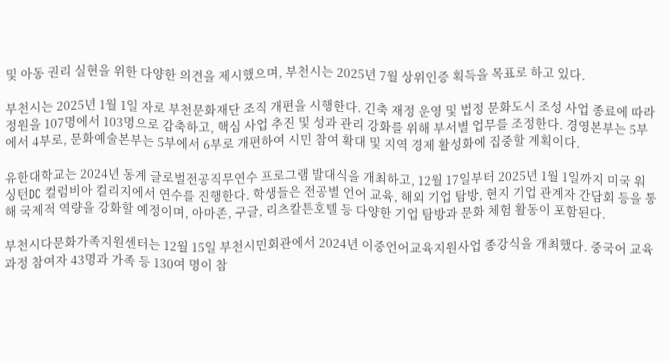및 아동 권리 실현을 위한 다양한 의견을 제시했으며, 부천시는 2025년 7월 상위인증 획득을 목표로 하고 있다.

부천시는 2025년 1월 1일 자로 부천문화재단 조직 개편을 시행한다. 긴축 재정 운영 및 법정 문화도시 조성 사업 종료에 따라 정원을 107명에서 103명으로 감축하고, 핵심 사업 추진 및 성과 관리 강화를 위해 부서별 업무를 조정한다. 경영본부는 5부에서 4부로, 문화예술본부는 5부에서 6부로 개편하여 시민 참여 확대 및 지역 경제 활성화에 집중할 계획이다.

유한대학교는 2024년 동계 글로벌전공직무연수 프로그램 발대식을 개최하고, 12월 17일부터 2025년 1월 1일까지 미국 워싱턴DC 컬럼비아 컬리지에서 연수를 진행한다. 학생들은 전공별 언어 교육, 해외 기업 탐방, 현지 기업 관계자 간담회 등을 통해 국제적 역량을 강화할 예정이며, 아마존, 구글, 리츠칼튼호텔 등 다양한 기업 탐방과 문화 체험 활동이 포함된다.

부천시다문화가족지원센터는 12월 15일 부천시민회관에서 2024년 이중언어교육지원사업 종강식을 개최했다. 중국어 교육 과정 참여자 43명과 가족 등 130여 명이 참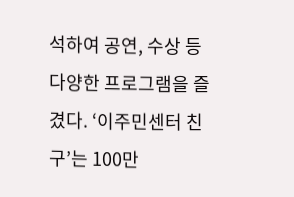석하여 공연, 수상 등 다양한 프로그램을 즐겼다. ‘이주민센터 친구’는 100만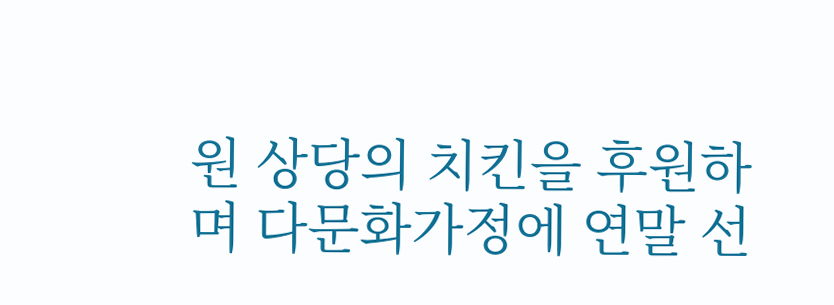원 상당의 치킨을 후원하며 다문화가정에 연말 선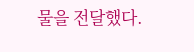물을 전달했다.